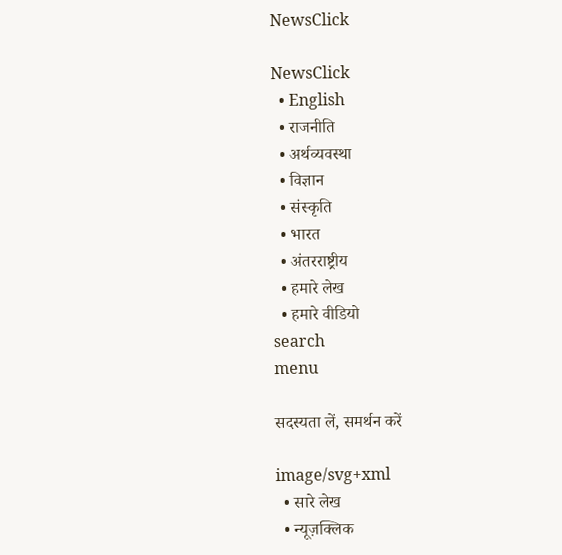NewsClick

NewsClick
  • English
  • राजनीति
  • अर्थव्यवस्था
  • विज्ञान
  • संस्कृति
  • भारत
  • अंतरराष्ट्रीय
  • हमारे लेख
  • हमारे वीडियो
search
menu

सदस्यता लें, समर्थन करें

image/svg+xml
  • सारे लेख
  • न्यूज़क्लिक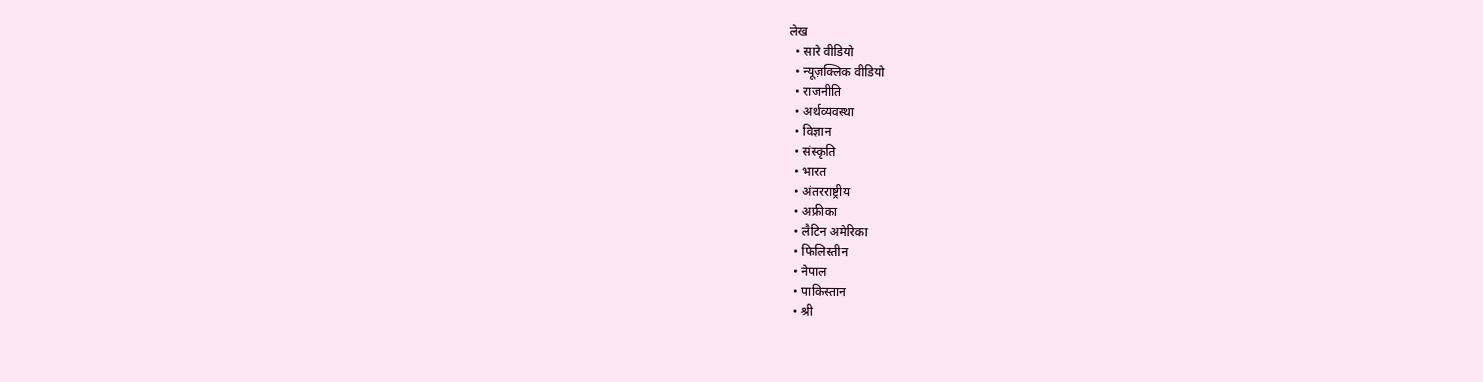लेख
  • सारे वीडियो
  • न्यूज़क्लिक वीडियो
  • राजनीति
  • अर्थव्यवस्था
  • विज्ञान
  • संस्कृति
  • भारत
  • अंतरराष्ट्रीय
  • अफ्रीका
  • लैटिन अमेरिका
  • फिलिस्तीन
  • नेपाल
  • पाकिस्तान
  • श्री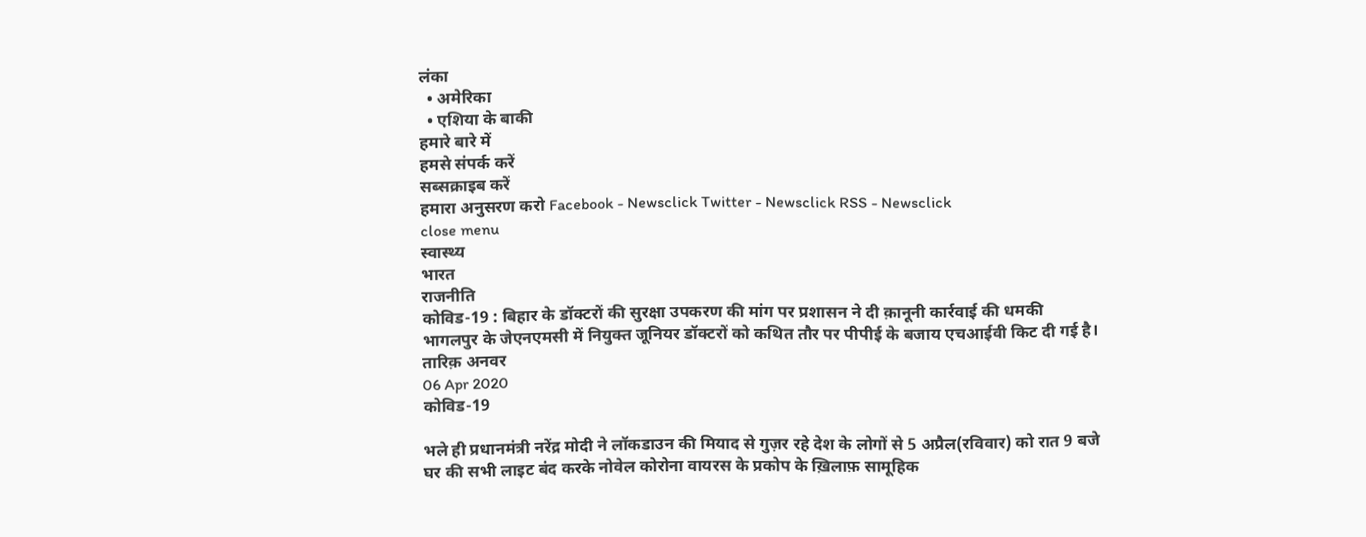लंका
  • अमेरिका
  • एशिया के बाकी
हमारे बारे में
हमसे संपर्क करें
सब्सक्राइब करें
हमारा अनुसरण करो Facebook - Newsclick Twitter - Newsclick RSS - Newsclick
close menu
स्वास्थ्य
भारत
राजनीति
कोविड-19 : बिहार के डॉक्टरों की सुरक्षा उपकरण की मांग पर प्रशासन ने दी क़ानूनी कार्रवाई की धमकी
भागलपुर के जेएनएमसी में नियुक्त जूनियर डॉक्टरों को कथित तौर पर पीपीई के बजाय एचआईवी किट दी गई है।
तारिक़ अनवर
06 Apr 2020
कोविड-19

भले ही प्रधानमंत्री नरेंद्र मोदी ने लॉकडाउन की मियाद से गुज़र रहे देश के लोगों से 5 अप्रैल(रविवार) को रात 9 बजे घर की सभी लाइट बंद करके नोवेल कोरोना वायरस के प्रकोप के ख़िलाफ़ सामूहिक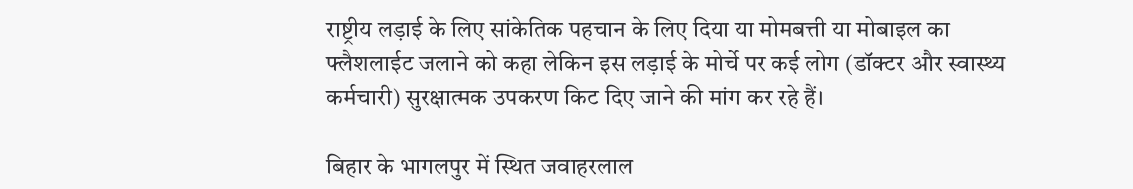राष्ट्रीय लड़ाई के लिए सांकेतिक पहचान के लिए दिया या मोमबत्ती या मोबाइल का फ्लैशलाईट जलाने को कहा लेकिन इस लड़ाई के मोर्चे पर कई लोग (डॉक्टर और स्वास्थ्य कर्मचारी) सुरक्षात्मक उपकरण किट दिए जाने की मांग कर रहे हैं।

बिहार के भागलपुर में स्थित जवाहरलाल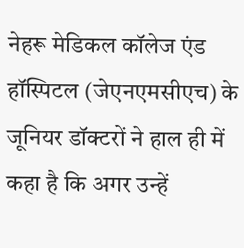नेहरू मेडिकल कॉलेज एंड हॉस्पिटल (जेएनएमसीएच) के जूनियर डॉक्टरों ने हाल ही में कहा है कि अगर उन्हें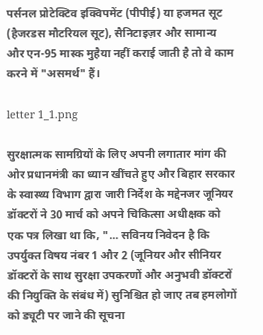पर्सनल प्रोटेक्टिव इक्विपमेंट (पीपीई) या हजमत सूट (हैजरडस मौटरियल सूट), सैनिटाइज़र और सामान्य और एन-95 मास्क मुहैया नहीं कराई जाती है तो वे काम करने में "असमर्थ" हैं।

letter 1_1.png

सुरक्षात्मक सामग्रियों के लिए अपनी लगातार मांग की ओर प्रधानमंत्री का ध्यान खींचते हुए और बिहार सरकार के स्वास्थ्य विभाग द्वारा जारी निर्देश के मद्देनजर जूनियर डॉक्टरों ने 30 मार्च को अपने चिकित्सा अधीक्षक को एक पत्र लिखा था कि, "... सविनय निवेदन है कि उपर्युक्त विषय नंबर 1 और 2 (जूनियर और सीनियर डॉक्टरों के साथ सुरक्षा उपकरणों और अनुभवी डॉक्टरों की नियुक्ति के संबंध में) सुनिश्चित हो जाए तब हमलोगों को ड्यूटी पर जाने की सूचना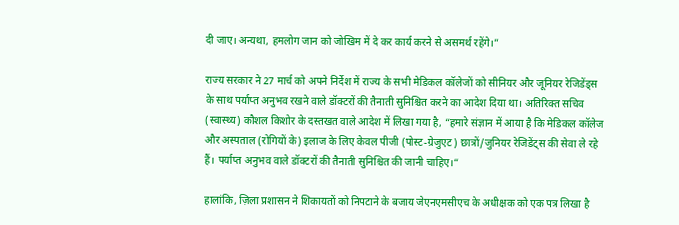दी जाए। अन्यथा, हमलोग जान को जोखिम में दे कर कार्य करने से असमर्थ रहेंगे।”

राज्य सरकार ने 27 मार्च को अपने निर्देश में राज्य के सभी मेडिकल कॉलेजों को सीनियर और जूनियर रेजिडेंड्स के साथ पर्याप्त अनुभव रखने वाले डॉक्टरों की तैनाती सुनिश्चित करने का आदेश दिया था। अतिरिक्त सचिव (स्वास्थ्य) कौशल किशोर के दस्तखत वाले आदेश में लिखा गया है, “हमारे संज्ञान में आया है कि मेडिकल कॉलेज और अस्पताल (रोगियों के) इलाज के लिए केवल पीजी (पोस्ट-ग्रेजुएट) छात्रों/जुनियर रेजिडेंट्स की सेवा ले रहे हैं। पर्याप्त अनुभव वाले डॉक्टरों की तैनाती सुनिश्चित की जानी चाहिए।“

हालांकि, ज़िला प्रशासन ने शिकायतों को निपटाने के बजाय जेएनएमसीएच के अधीक्षक को एक पत्र लिखा है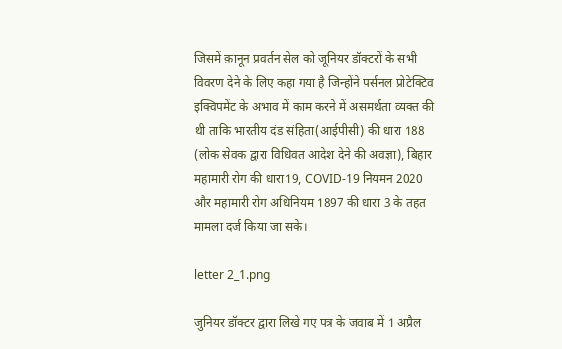जिसमें क़ानून प्रवर्तन सेल को जूनियर डॉक्टरों के सभी विवरण देने के लिए कहा गया है जिन्होंने पर्सनल प्रोटेक्टिव इक्विपमेंट के अभाव में काम करने में असमर्थता व्यक्त की थी ताकि भारतीय दंड संहिता(आईपीसी) की धारा 188 (लोक सेवक द्वारा विधिवत आदेश देने की अवज्ञा), बिहार महामारी रोग की धारा19, COVID-19 नियमन 2020 और महामारी रोग अधिनियम 1897 की धारा 3 के तहत मामला दर्ज किया जा सके।

letter 2_1.png

जुनियर डॉक्टर द्वारा लिखे गए पत्र के जवाब में 1 अप्रैल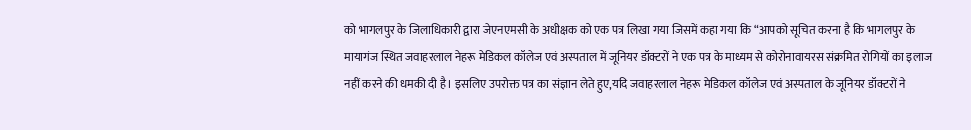को भागलपुर के जिलाधिकारी द्वारा जेएनएमसी के अधीक्षक को एक पत्र लिखा गया जिसमें कहा गया कि “आपको सूचित करना है कि भागलपुर के मायागंज स्थित जवाहरलाल नेहरू मेडिकल कॉलेज एवं अस्पताल में जूनियर डॉक्टरों ने एक पत्र के माध्यम से कोरोनावायरस संक्रमित रोगियों का इलाज नहीं करने की धमकी दी है। इसलिए उपरोक्त पत्र का संज्ञान लेते हुए,यदि जवाहरलाल नेहरू मेडिकल कॉलेज एवं अस्पताल के जूनियर डॉक्टरों ने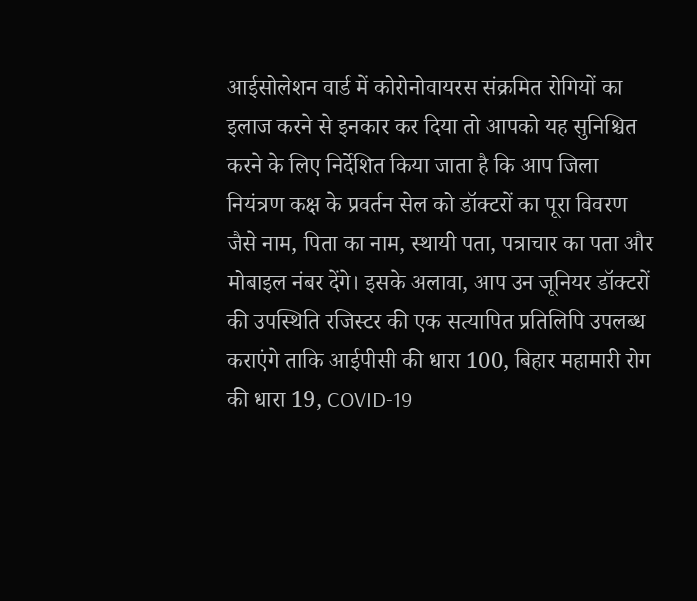आईसोलेशन वार्ड में कोरोनोवायरस संक्रमित रोगियों का इलाज करने से इनकार कर दिया तो आपको यह सुनिश्चित करने के लिए निर्देशित किया जाता है कि आप जिला नियंत्रण कक्ष के प्रवर्तन सेल को डॉक्टरों का पूरा विवरण जैसे नाम, पिता का नाम, स्थायी पता, पत्राचार का पता और मोबाइल नंबर देंगे। इसके अलावा, आप उन जूनियर डॉक्टरों की उपस्थिति रजिस्टर की एक सत्यापित प्रतिलिपि उपलब्ध कराएंगे ताकि आईपीसी की धारा 100, बिहार महामारी रोग की धारा 19, COVID-19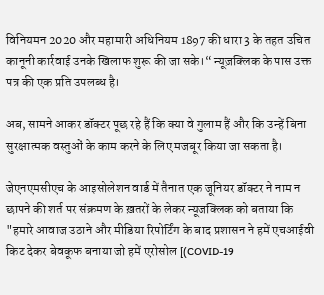विनियमन 2020 और महामारी अधिनियम 1897 की धारा 3 के तहत उचित कानूनी कार्रवाई उनके खिलाफ शुरू की जा सके।“ न्यूज़क्लिक के पास उक्त पत्र की एक प्रति उपलब्ध है।

अब, सामने आकर डॉक्टर पूछ रहे हैं कि क्या वे गुलाम हैं और कि उन्हें बिना सुरक्षात्मक वस्तुओं के काम करने के लिए मजबूर किया जा सकता है।

जेएनएमसीएच के आइसोलेशन वार्ड में तैनात एक जूनियर डॉक्टर ने नाम न छापने की शर्त पर संक्रमण के ख़तरों के लेकर न्यूजक्लिक को बताया कि "हमारे आवाज उठाने और मीडिया रिपोर्टिंग के बाद प्रशासन ने हमें एचआईवी किट देकर बेवकूफ बनाया जो हमें एरोसोल [(COVID-19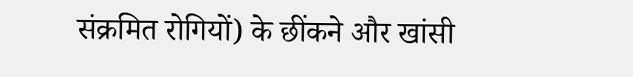संक्रमित रोगियों) के छींकने और खांसी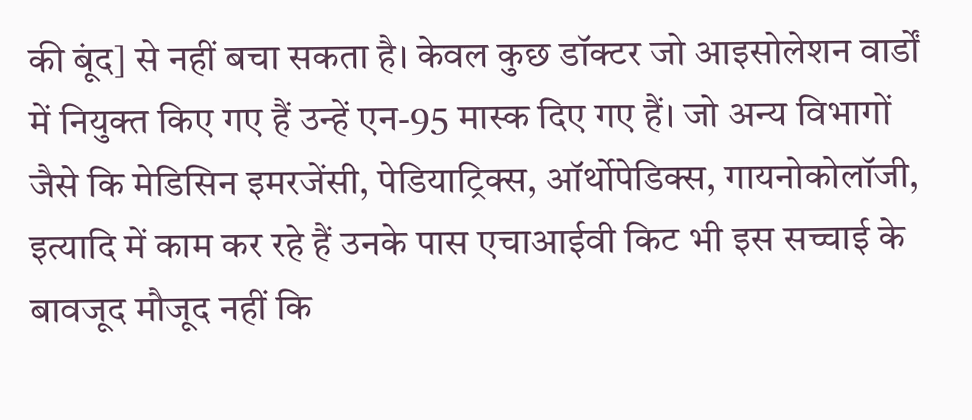की बूंद] से नहीं बचा सकता है। केवल कुछ डॉक्टर जो आइसोलेशन वार्डों में नियुक्त किए गए हैं उन्हें एन-95 मास्क दिए गए हैं। जो अन्य विभागों जैसे कि मेडिसिन इमरजेंसी, पेडियाट्रिक्स, ऑर्थोपेडिक्स, गायनोकोलॉजी, इत्यादि में काम कर रहे हैं उनके पास एचाआईवी किट भी इस सच्चाई के बावजूद मौजूद नहीं कि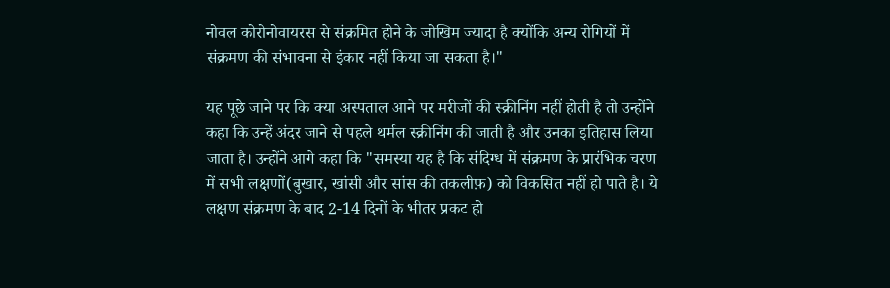नोवल कोरोनोवायरस से संक्रमित होने के जोखिम ज्यादा है क्योंकि अन्य रोगियों में संक्रमण की संभावना से इंकार नहीं किया जा सकता है।"

यह पूछे जाने पर कि क्या अस्पताल आने पर मरीजों की स्क्रीनिंग नहीं होती है तो उन्होंने कहा कि उन्हें अंदर जाने से पहले थर्मल स्क्रीनिंग की जाती है और उनका इतिहास लिया जाता है। उन्होंने आगे कहा कि "समस्या यह है कि संदिग्ध में संक्रमण के प्रारंभिक चरण में सभी लक्षणों(बुखार, खांसी और सांस की तकलीफ़) को विकसित नहीं हो पाते है। ये लक्षण संक्रमण के बाद 2-14 दिनों के भीतर प्रकट हो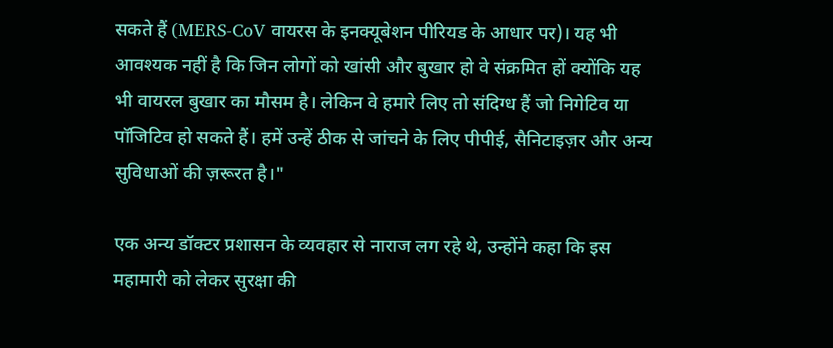सकते हैं (MERS-CoV वायरस के इनक्यूबेशन पीरियड के आधार पर)। यह भी आवश्यक नहीं है कि जिन लोगों को खांसी और बुखार हो वे संक्रमित हों क्योंकि यह भी वायरल बुखार का मौसम है। लेकिन वे हमारे लिए तो संदिग्ध हैं जो निगेटिव या पॉजिटिव हो सकते हैं। हमें उन्हें ठीक से जांचने के लिए पीपीई, सैनिटाइज़र और अन्य सुविधाओं की ज़रूरत है।"

एक अन्य डॉक्टर प्रशासन के व्यवहार से नाराज लग रहे थे, उन्होंने कहा कि इस महामारी को लेकर सुरक्षा की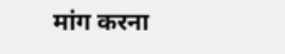मांग करना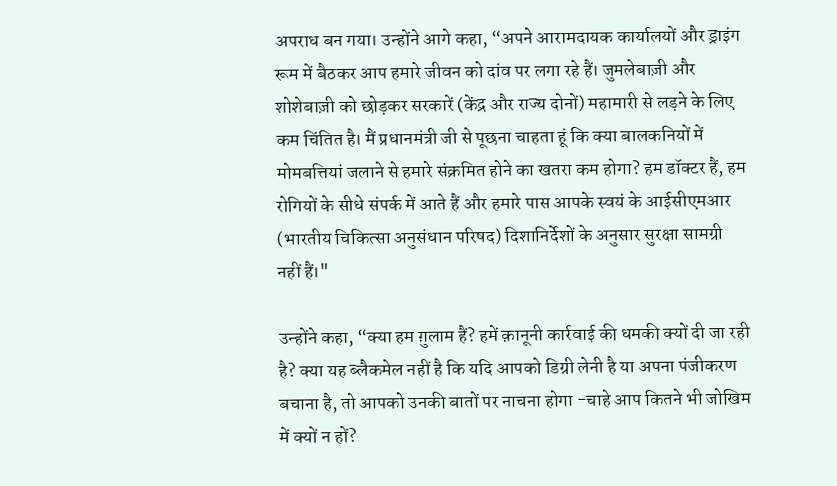अपराध बन गया। उन्होंने आगे कहा, “अपने आरामदायक कार्यालयों और ड्राइंग रूम में बैठकर आप हमारे जीवन को दांव पर लगा रहे हैं। जुमलेबाज़ी और शोशेबाज़ी को छोड़कर सरकारें (केंद्र और राज्य दोनों) महामारी से लड़ने के लिए कम चिंतित है। मैं प्रधानमंत्री जी से पूछना चाहता हूं कि क्या बालकनियों में मोमबत्तियां जलाने से हमारे संक्रमित होने का खतरा कम होगा? हम डॉक्टर हैं, हम रोगियों के सीधे संपर्क में आते हैं और हमारे पास आपके स्वयं के आईसीएमआर (भारतीय चिकित्सा अनुसंधान परिषद) दिशानिर्देशों के अनुसार सुरक्षा सामग्री नहीं हैं।"

उन्होंने कहा, “क्या हम ग़ुलाम हैं? हमें क़ानूनी कार्रवाई की धमकी क्यों दी जा रही है? क्या यह ब्लैकमेल नहीं है कि यदि आपको डिग्री लेनी है या अपना पंजीकरण बचाना है, तो आपको उनकी बातों पर नाचना होगा -चाहे आप कितने भी जोखिम में क्यों न हों?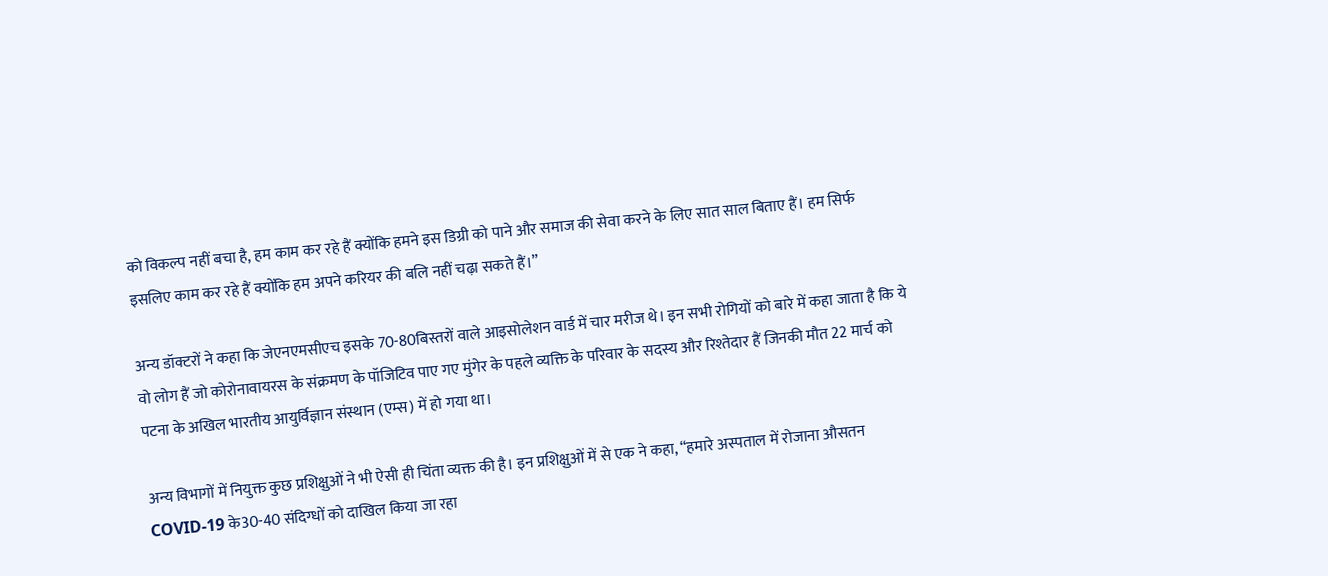को विकल्प नहीं बचा है, हम काम कर रहे हैं क्योंकि हमने इस डिग्री को पाने और समाज की सेवा करने के लिए सात साल बिताए हैं। हम सिर्फ इसलिए काम कर रहे हैं क्योंकि हम अपने करियर की बलि नहीं चढ़ा सकते हैं।”

अन्य डॉक्टरों ने कहा कि जेएनएमसीएच इसके 70-80बिस्तरों वाले आइसोलेशन वार्ड में चार मरीज थे। इन सभी रोगियों को बारे में कहा जाता है कि ये वो लोग हैं जो कोरोनावायरस के संक्रमण के पॉजिटिव पाए गए मुंगेर के पहले व्यक्ति के परिवार के सदस्य और रिश्तेदार हैं जिनकी मौत 22 मार्च को पटना के अखिल भारतीय आयुर्विज्ञान संस्थान (एम्स) में हो गया था।

अन्य विभागों में नियुक्त कुछ प्रशिक्षुओं ने भी ऐसी ही चिंता व्यक्त की है। इन प्रशिक्षुओं में से एक ने कहा, “हमारे अस्पताल में रोजाना औसतन COVID-19 के30-40 संदिग्धों को दाखिल किया जा रहा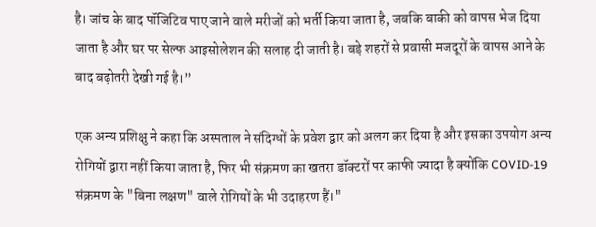है। जांच के बाद पॉजिटिव पाए जाने वाले मरीजों को भर्ती किया जाता है, जबकि बाकी को वापस भेज दिया जाता है और घर पर सेल्फ आइसोलेशन की सलाह दी जाती है। बड़े शहरों से प्रवासी मजदूरों के वापस आने के बाद बढ़ोतरी देखी गई है।”

एक अन्य प्रशिक्षु ने कहा कि अस्पताल ने संदिग्धों के प्रवेश द्वार को अलग कर दिया है और इसका उपयोग अन्य रोगियों द्वारा नहीं किया जाता है, फिर भी संक्रमण का खतरा डॉक्टरों पर काफी ज्यादा है क्योंकि COVID-19 संक्रमण के "बिना लक्षण" वाले रोगियों के भी उदाहरण हैं।"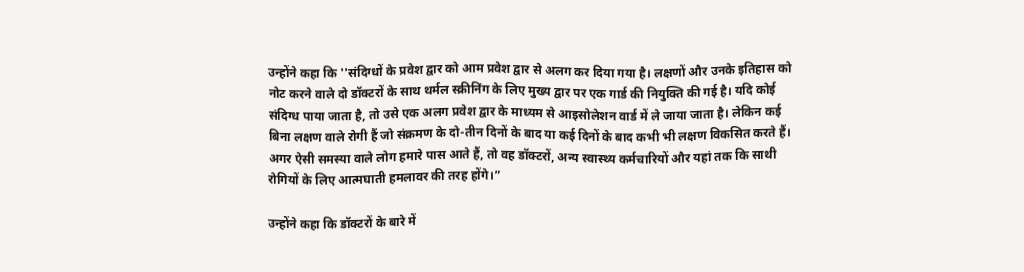उन्होंने कहा कि ''संदिग्धों के प्रवेश द्वार को आम प्रवेश द्वार से अलग कर दिया गया है। लक्षणों और उनके इतिहास को नोट करने वाले दो डॉक्टरों के साथ थर्मल स्क्रीनिंग के लिए मुख्य द्वार पर एक गार्ड की नियुक्ति की गई है। यदि कोई संदिग्ध पाया जाता है, तो उसे एक अलग प्रवेश द्वार के माध्यम से आइसोलेशन वार्ड में ले जाया जाता है। लेकिन कई बिना लक्षण वाले रोगी हैं जो संक्रमण के दो-तीन दिनों के बाद या कई दिनों के बाद कभी भी लक्षण विकसित करते हैं। अगर ऐसी समस्या वाले लोग हमारे पास आते हैं, तो वह डॉक्टरों, अन्य स्वास्थ्य कर्मचारियों और यहां तक कि साथी रोगियों के लिए आत्मघाती हमलावर की तरह होंगे।”

उन्होंने कहा कि डॉक्टरों के बारे में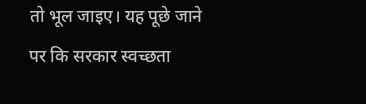तो भूल जाइए। यह पूछे जाने पर कि सरकार स्वच्छता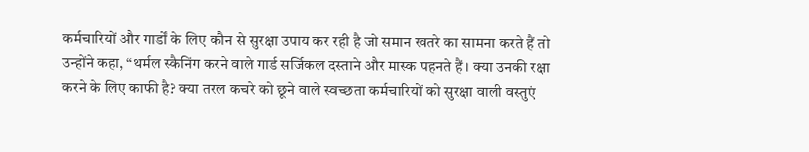कर्मचारियों और गार्डों के लिए कौन से सुरक्षा उपाय कर रही है जो समान खतरे का सामना करते हैं तो उन्होंने कहा, “थर्मल स्कैनिंग करने वाले गार्ड सर्जिकल दस्ताने और मास्क पहनते हैं। क्या उनकी रक्षा करने के लिए काफी है? क्या तरल कचरे को छूने वाले स्वच्छता कर्मचारियों को सुरक्षा वाली वस्तुएं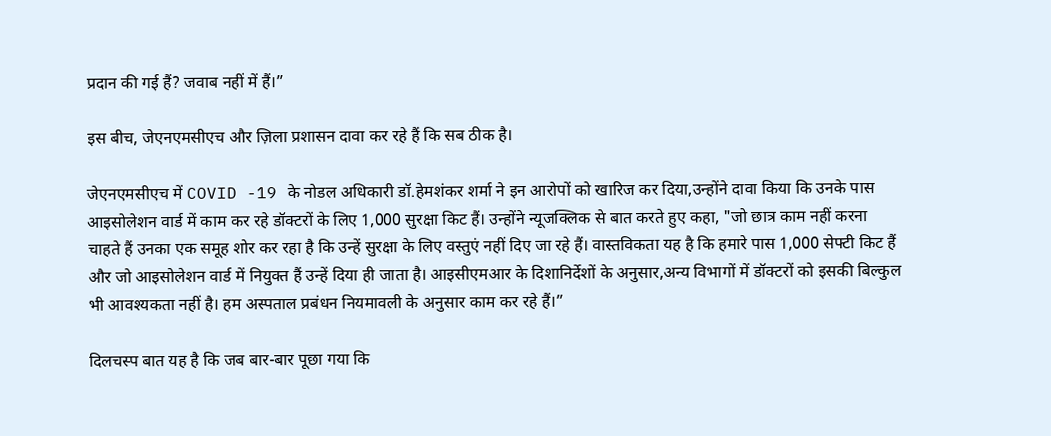प्रदान की गई हैं? जवाब नहीं में हैं।”

इस बीच, जेएनएमसीएच और ज़िला प्रशासन दावा कर रहे हैं कि सब ठीक है।

जेएनएमसीएच में COVID -19 के नोडल अधिकारी डॉ.हेमशंकर शर्मा ने इन आरोपों को खारिज कर दिया,उन्होंने दावा किया कि उनके पास आइसोलेशन वार्ड में काम कर रहे डॉक्टरों के लिए 1,000 सुरक्षा किट हैं। उन्होंने न्यूजक्लिक से बात करते हुए कहा, "जो छात्र काम नहीं करना चाहते हैं उनका एक समूह शोर कर रहा है कि उन्हें सुरक्षा के लिए वस्तुएं नहीं दिए जा रहे हैं। वास्तविकता यह है कि हमारे पास 1,000 सेफ्टी किट हैं और जो आइसोलेशन वार्ड में नियुक्त हैं उन्हें दिया ही जाता है। आइसीएमआर के दिशानिर्देशों के अनुसार,अन्य विभागों में डॉक्टरों को इसकी बिल्कुल भी आवश्यकता नहीं है। हम अस्पताल प्रबंधन नियमावली के अनुसार काम कर रहे हैं।”

दिलचस्प बात यह है कि जब बार-बार पूछा गया कि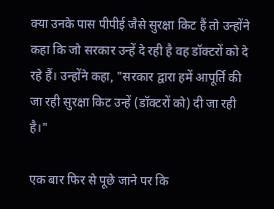क्या उनके पास पीपीई जैसे सुरक्षा किट हैं तो उन्होंने कहा कि जो सरकार उन्हें दे रही है वह डॉक्टरों को दे रहे हैं। उन्होंने कहा, "सरकार द्वारा हमें आपूर्ति की जा रही सुरक्षा किट उन्हें (डॉक्टरों को) दी जा रही है।"

एक बार फिर से पूछे जाने पर कि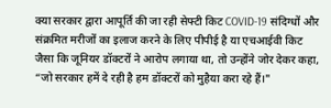क्या सरकार द्वारा आपूर्ति की जा रही सेफ्टी किट COVID-19 संदिग्धों और संक्रमित मरीजों का इलाज करने के लिए पीपीई है या एचआईवी किट जैसा कि जूनियर डॉक्टरों ने आरोप लगाया था, तो उन्होंने जोर देकर कहा, “जो सरकार हमें दे रही है हम डॉक्टरों को मुहैया करा रहे हैं।"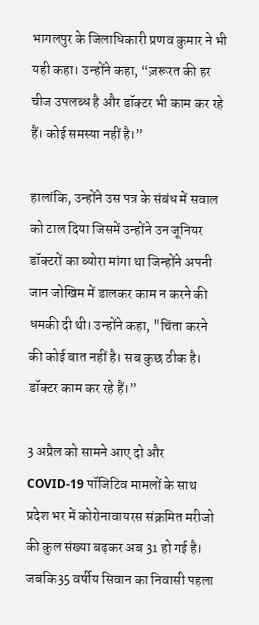भागलपुर के जिलाधिकारी प्रणव कुमार ने भी यही कहा। उन्होंने कहा, “ज़रूरत की हर चीज उपलब्ध है और डॉक्टर भी काम कर रहे हैं। कोई समस्या नहीं है।”

हालांकि, उन्होंने उस पत्र के संबंध में सवाल को टाल दिया जिसमें उन्होंने उन जूनियर डॉक्टरों का ब्योरा मांगा था जिन्होंने अपनी जान जोखिम में डालकर काम न करने की धमकी दी थी। उन्होंने कहा, "चिंता करने की कोई बात नहीं है। सब कुछ ठीक है। डॉक्टर काम कर रहे हैं।”

3 अप्रैल को सामने आए दो और COVID-19 पॉजिटिव मामलों के साथ प्रदेश भर में कोरोनावायरस संक्रमित मरीजो की कुल संख्या बढ़कर अब 31 हो गई है। जबकि35 वर्षीय सिवान का निवासी पहला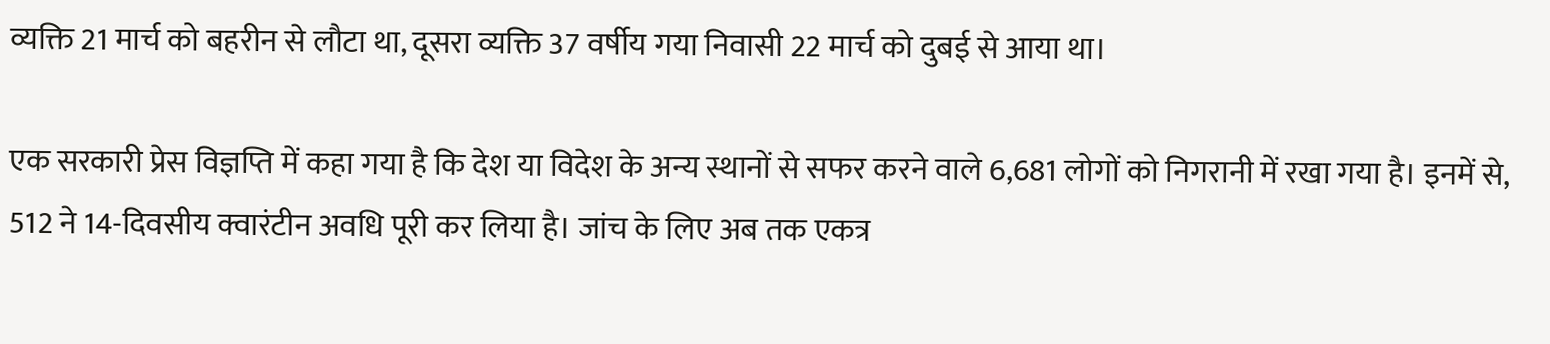व्यक्ति 21 मार्च को बहरीन से लौटा था, दूसरा व्यक्ति 37 वर्षीय गया निवासी 22 मार्च को दुबई से आया था।

एक सरकारी प्रेस विज्ञप्ति में कहा गया है कि देश या विदेश के अन्य स्थानों से सफर करने वाले 6,681 लोगों को निगरानी में रखा गया है। इनमें से, 512 ने 14-दिवसीय क्वारंटीन अवधि पूरी कर लिया है। जांच के लिए अब तक एकत्र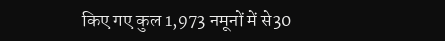किए गए कुल 1,973 नमूनों में से30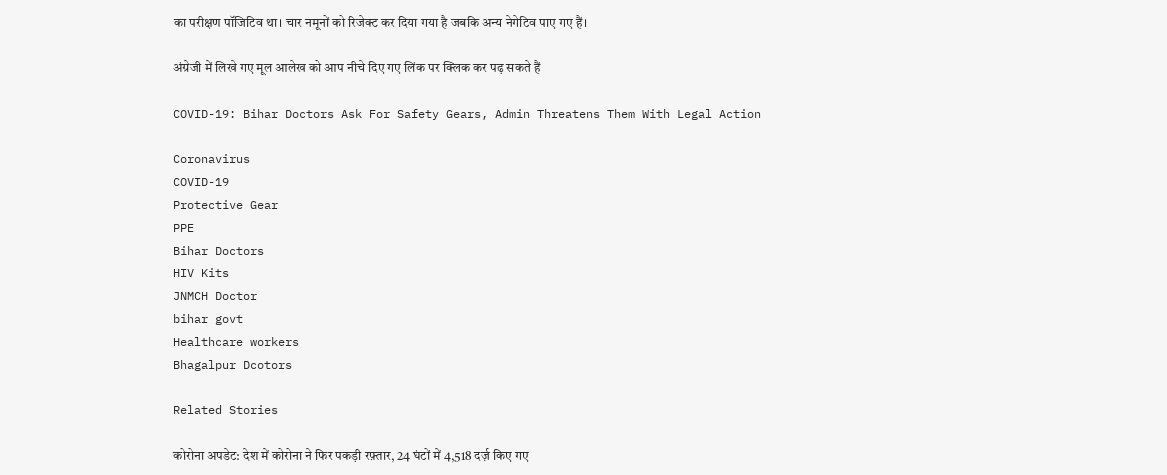का परीक्षण पॉजिटिव था। चार नमूनों को रिजेक्ट कर दिया गया है जबकि अन्य नेगेटिव पाए गए हैं।

अंग्रेजी में लिखे गए मूल आलेख को आप नीचे दिए गए लिंक पर क्लिक कर पढ़ सकते हैं

COVID-19: Bihar Doctors Ask For Safety Gears, Admin Threatens Them With Legal Action

Coronavirus
COVID-19
Protective Gear
PPE
Bihar Doctors
HIV Kits
JNMCH Doctor
bihar govt
Healthcare workers
Bhagalpur Dcotors

Related Stories

कोरोना अपडेट: देश में कोरोना ने फिर पकड़ी रफ़्तार, 24 घंटों में 4,518 दर्ज़ किए गए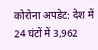कोरोना अपडेट: देश में 24 घंटों में 3,962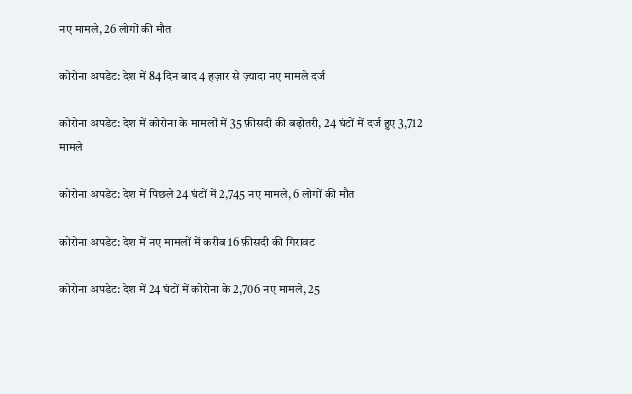नए मामले, 26 लोगों की मौत

कोरोना अपडेट: देश में 84 दिन बाद 4 हज़ार से ज़्यादा नए मामले दर्ज

कोरोना अपडेट: देश में कोरोना के मामलों में 35 फ़ीसदी की बढ़ोतरी, 24 घंटों में दर्ज हुए 3,712 मामले

कोरोना अपडेट: देश में पिछले 24 घंटों में 2,745 नए मामले, 6 लोगों की मौत

कोरोना अपडेट: देश में नए मामलों में करीब 16 फ़ीसदी की गिरावट

कोरोना अपडेट: देश में 24 घंटों में कोरोना के 2,706 नए मामले, 25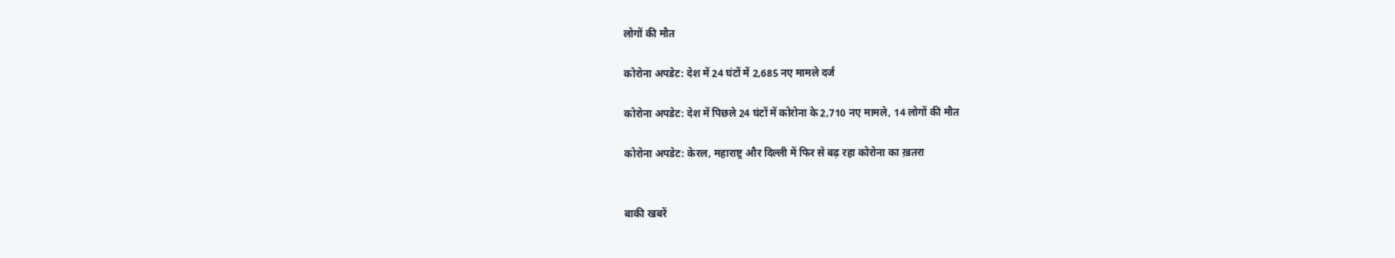लोगों की मौत

कोरोना अपडेट: देश में 24 घंटों में 2,685 नए मामले दर्ज

कोरोना अपडेट: देश में पिछले 24 घंटों में कोरोना के 2,710 नए मामले, 14 लोगों की मौत

कोरोना अपडेट: केरल, महाराष्ट्र और दिल्ली में फिर से बढ़ रहा कोरोना का ख़तरा


बाकी खबरें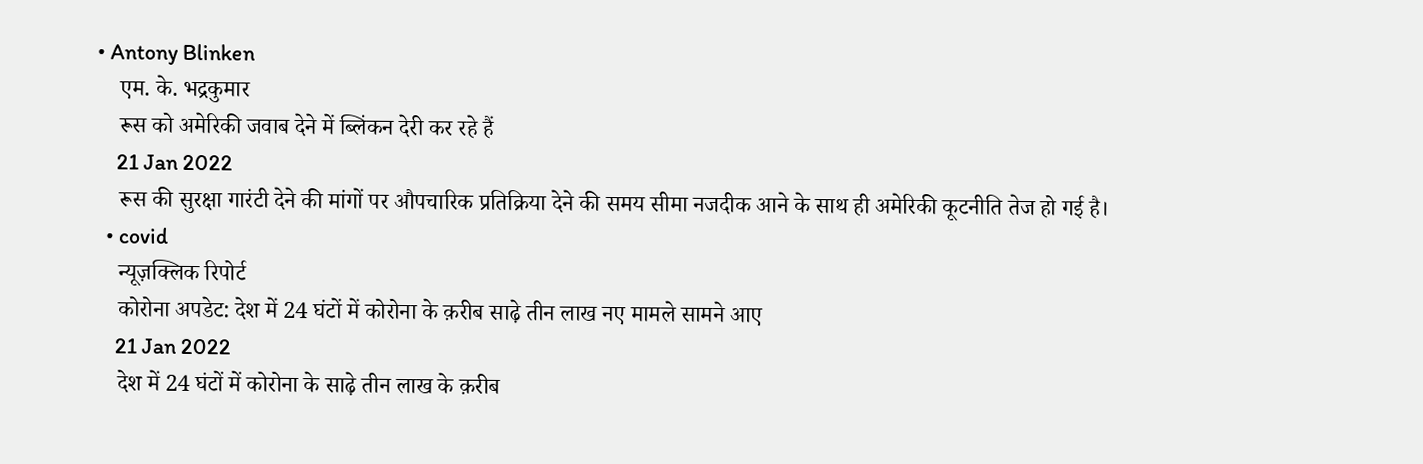• Antony Blinken
    एम. के. भद्रकुमार
    रूस को अमेरिकी जवाब देने में ब्लिंकन देरी कर रहे हैं
    21 Jan 2022
    रूस की सुरक्षा गारंटी देने की मांगों पर औपचारिक प्रतिक्रिया देने की समय सीमा नजदीक आने के साथ ही अमेरिकी कूटनीति तेज हो गई है।
  • covid
    न्यूज़क्लिक रिपोर्ट
    कोरोना अपडेट: देश में 24 घंटों में कोरोना के क़रीब साढ़े तीन लाख नए मामले सामने आए
    21 Jan 2022
    देश में 24 घंटों में कोरोना के साढ़े तीन लाख के क़रीब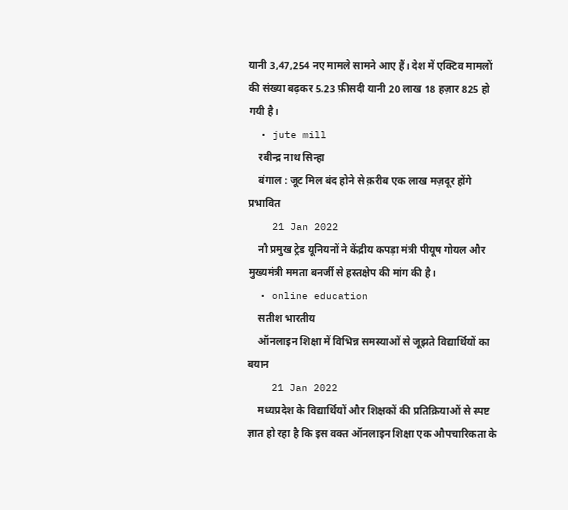यानी 3,47,254 नए मामले सामने आए हैं। देश में एक्टिव मामलों की संख्या बढ़कर 5.23 फ़ीसदी यानी 20 लाख 18 हज़ार 825 हो गयी है।
  • jute mill
    रबीन्द्र नाथ सिन्हा
    बंगाल : जूट मिल बंद होने से क़रीब एक लाख मज़दूर होंगे प्रभावित
    21 Jan 2022
    नौ प्रमुख ट्रेड यूनियनों ने केंद्रीय कपड़ा मंत्री पीयूष गोयल और मुख्यमंत्री ममता बनर्जी से हस्तक्षेप की मांग की है।
  • online education
    सतीश भारतीय
    ऑनलाइन शिक्षा में विभिन्न समस्याओं से जूझते विद्यार्थियों का बयान
    21 Jan 2022
    मध्यप्रदेश के विद्यार्थियों और शिक्षकों की प्रतिक्रियाओं से स्पष्ट ज्ञात हो रहा है कि इस वक्त ऑनलाइन शिक्षा एक औपचारिकता के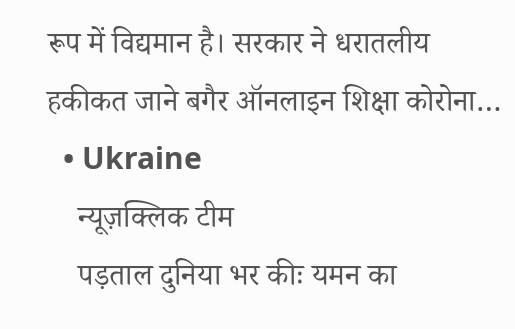रूप में विद्यमान है। सरकार ने धरातलीय हकीकत जाने बगैर ऑनलाइन शिक्षा कोरोना…
  • Ukraine
    न्यूज़क्लिक टीम
    पड़ताल दुनिया भर कीः यमन का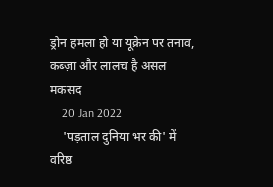ड्रोन हमला हो या यूक्रेन पर तनाव, कब्ज़ा और लालच है असल मकसद
    20 Jan 2022
    'पड़ताल दुनिया भर की' में वरिष्ठ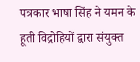पत्रकार भाषा सिंह ने यमन के हूती विद्रोहियों द्वारा संयुक्त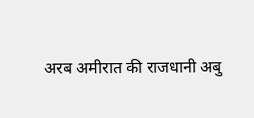अरब अमीरात की राजधानी अबु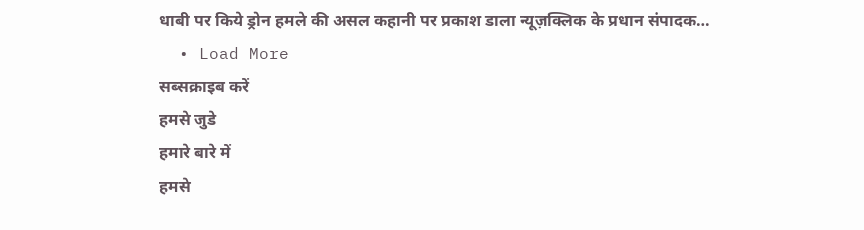धाबी पर किये ड्रोन हमले की असल कहानी पर प्रकाश डाला न्यूज़क्लिक के प्रधान संपादक…
  • Load More
सब्सक्राइब करें
हमसे जुडे
हमारे बारे में
हमसे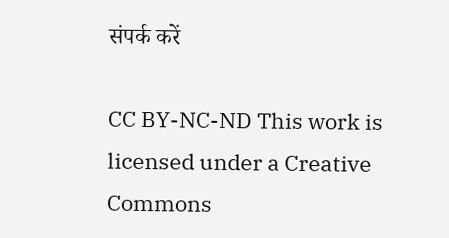संपर्क करें

CC BY-NC-ND This work is licensed under a Creative Commons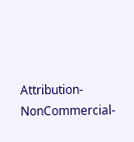Attribution-NonCommercial-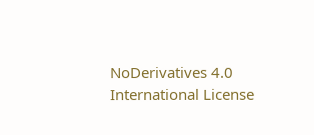NoDerivatives 4.0 International License